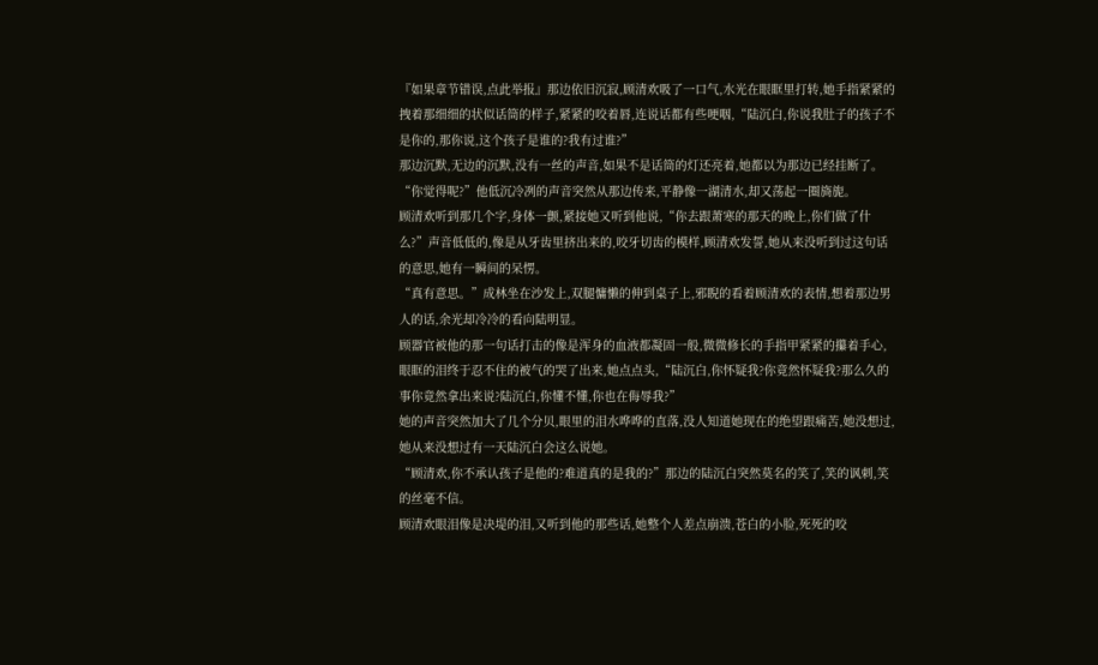『如果章节错误,点此举报』那边依旧沉寂,顾清欢吸了一口气,水光在眼眶里打转,她手指紧紧的拽着那细细的状似话筒的样子,紧紧的咬着唇,连说话都有些哽咽,“陆沉白,你说我肚子的孩子不是你的,那你说,这个孩子是谁的?我有过谁?”
那边沉默,无边的沉默,没有一丝的声音,如果不是话筒的灯还亮着,她都以为那边已经挂断了。
“你觉得呢?”他低沉冷冽的声音突然从那边传来,平静像一湖清水,却又荡起一圈旖旎。
顾清欢听到那几个字,身体一颤,紧接她又听到他说,“你去跟萧寒的那天的晚上,你们做了什么?”声音低低的,像是从牙齿里挤出来的,咬牙切齿的模样,顾清欢发誓,她从来没听到过这句话的意思,她有一瞬间的呆愣。
“真有意思。”成林坐在沙发上,双腿慵懒的伸到桌子上,邪睨的看着顾清欢的表情,想着那边男人的话,余光却冷冷的看向陆明显。
顾器官被他的那一句话打击的像是浑身的血液都凝固一般,微微修长的手指甲紧紧的攥着手心,眼眶的泪终于忍不住的被气的哭了出来,她点点头,“陆沉白,你怀疑我?你竟然怀疑我?那么久的事你竟然拿出来说?陆沉白,你懂不懂,你也在侮辱我?”
她的声音突然加大了几个分贝,眼里的泪水哗哗的直落,没人知道她现在的绝望跟痛苦,她没想过,她从来没想过有一天陆沉白会这么说她。
“顾清欢,你不承认孩子是他的?难道真的是我的?”那边的陆沉白突然莫名的笑了,笑的讽刺,笑的丝毫不信。
顾清欢眼泪像是决堤的泪,又听到他的那些话,她整个人差点崩溃,苍白的小脸,死死的咬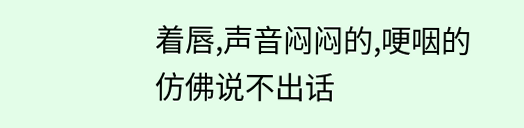着唇,声音闷闷的,哽咽的仿佛说不出话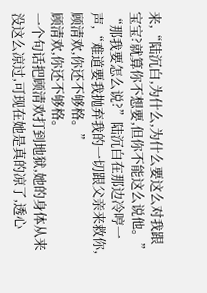来,“陆沉白,为什么,为什么要这么对我跟宝宝?就算你不想要,但你不能这么说他。”
“那我要怎么说?”陆沉白在那边冷哼一声,“难道要我抛弃我的一切跟父亲来救你,顾清欢,你还不够格。”
顾清欢,你还不够格。
一个句话把顾清欢打到地狱,她的身体从来没这么凉过,可现在她是真的凉了,透心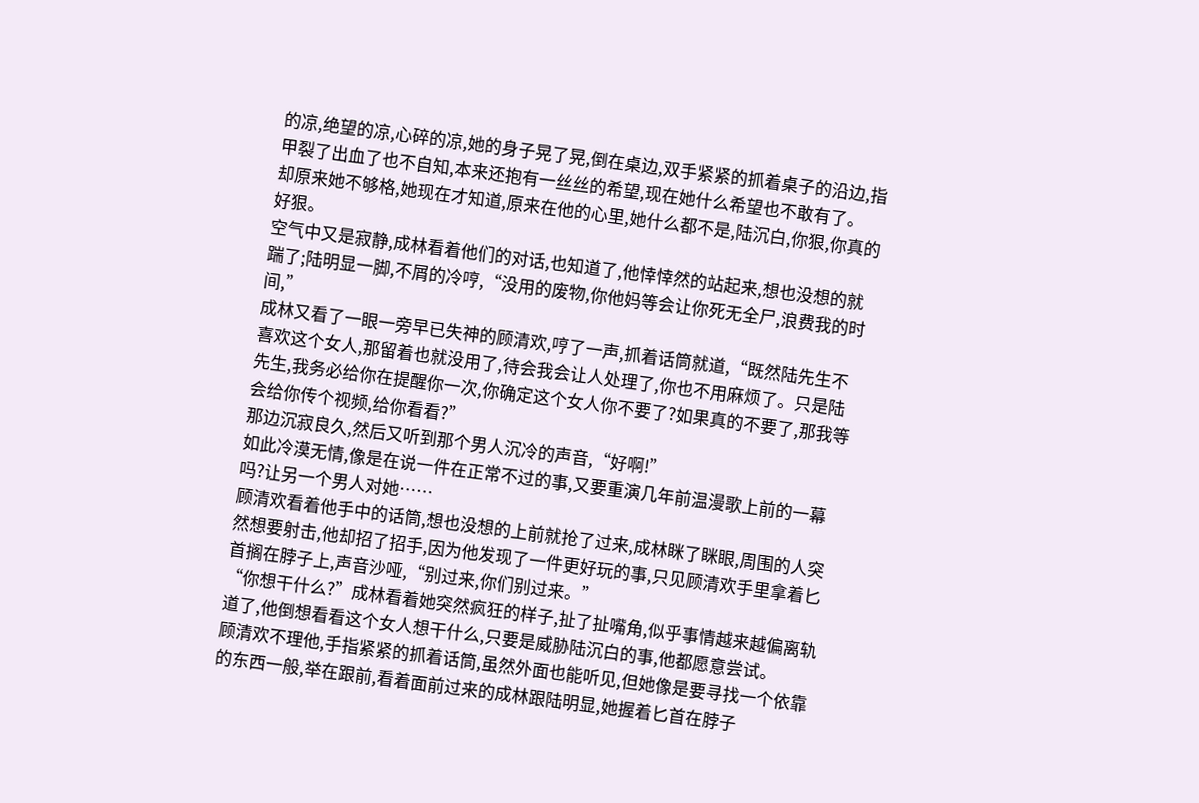的凉,绝望的凉,心碎的凉,她的身子晃了晃,倒在桌边,双手紧紧的抓着桌子的沿边,指甲裂了出血了也不自知,本来还抱有一丝丝的希望,现在她什么希望也不敢有了。
却原来她不够格,她现在才知道,原来在他的心里,她什么都不是,陆沉白,你狠,你真的好狠。
空气中又是寂静,成林看着他们的对话,也知道了,他悻悻然的站起来,想也没想的就踹了;陆明显一脚,不屑的冷哼,“没用的废物,你他妈等会让你死无全尸,浪费我的时间,”
成林又看了一眼一旁早已失神的顾清欢,哼了一声,抓着话筒就道,“既然陆先生不喜欢这个女人,那留着也就没用了,待会我会让人处理了,你也不用麻烦了。只是陆先生,我务必给你在提醒你一次,你确定这个女人你不要了?如果真的不要了,那我等会给你传个视频,给你看看?”
那边沉寂良久,然后又听到那个男人沉冷的声音,“好啊!”
如此冷漠无情,像是在说一件在正常不过的事,又要重演几年前温漫歌上前的一幕吗?让另一个男人对她……
顾清欢看着他手中的话筒,想也没想的上前就抢了过来,成林眯了眯眼,周围的人突然想要射击,他却招了招手,因为他发现了一件更好玩的事,只见顾清欢手里拿着匕首搁在脖子上,声音沙哑,“别过来,你们别过来。”
“你想干什么?”成林看着她突然疯狂的样子,扯了扯嘴角,似乎事情越来越偏离轨道了,他倒想看看这个女人想干什么,只要是威胁陆沉白的事,他都愿意尝试。
顾清欢不理他,手指紧紧的抓着话筒,虽然外面也能听见,但她像是要寻找一个依靠的东西一般,举在跟前,看着面前过来的成林跟陆明显,她握着匕首在脖子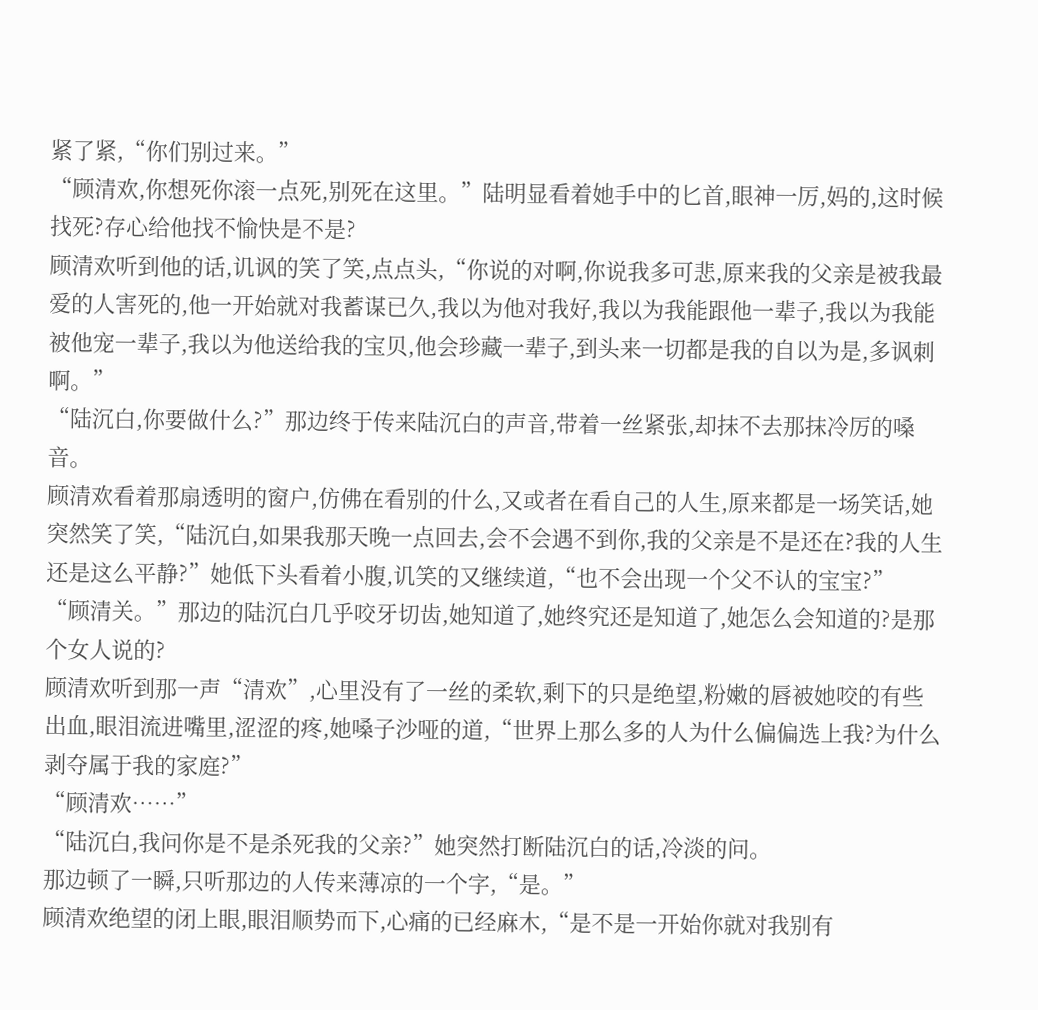紧了紧,“你们别过来。”
“顾清欢,你想死你滚一点死,别死在这里。”陆明显看着她手中的匕首,眼神一厉,妈的,这时候找死?存心给他找不愉快是不是?
顾清欢听到他的话,讥讽的笑了笑,点点头,“你说的对啊,你说我多可悲,原来我的父亲是被我最爱的人害死的,他一开始就对我蓄谋已久,我以为他对我好,我以为我能跟他一辈子,我以为我能被他宠一辈子,我以为他送给我的宝贝,他会珍藏一辈子,到头来一切都是我的自以为是,多讽刺啊。”
“陆沉白,你要做什么?”那边终于传来陆沉白的声音,带着一丝紧张,却抹不去那抹冷厉的嗓音。
顾清欢看着那扇透明的窗户,仿佛在看别的什么,又或者在看自己的人生,原来都是一场笑话,她突然笑了笑,“陆沉白,如果我那天晚一点回去,会不会遇不到你,我的父亲是不是还在?我的人生还是这么平静?”她低下头看着小腹,讥笑的又继续道,“也不会出现一个父不认的宝宝?”
“顾清关。”那边的陆沉白几乎咬牙切齿,她知道了,她终究还是知道了,她怎么会知道的?是那个女人说的?
顾清欢听到那一声“清欢”,心里没有了一丝的柔软,剩下的只是绝望,粉嫩的唇被她咬的有些出血,眼泪流进嘴里,涩涩的疼,她嗓子沙哑的道,“世界上那么多的人为什么偏偏选上我?为什么剥夺属于我的家庭?”
“顾清欢……”
“陆沉白,我问你是不是杀死我的父亲?”她突然打断陆沉白的话,冷淡的问。
那边顿了一瞬,只听那边的人传来薄凉的一个字,“是。”
顾清欢绝望的闭上眼,眼泪顺势而下,心痛的已经麻木,“是不是一开始你就对我别有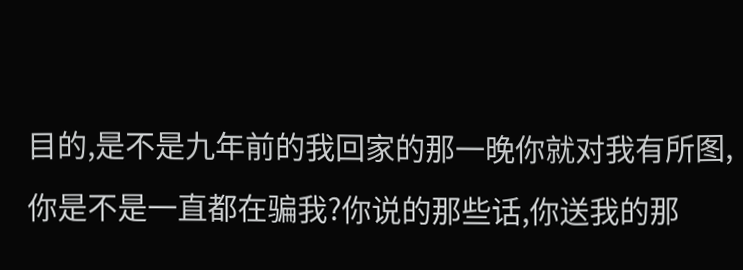目的,是不是九年前的我回家的那一晚你就对我有所图,你是不是一直都在骗我?你说的那些话,你送我的那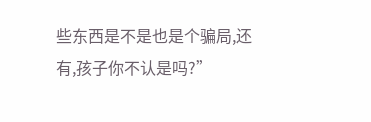些东西是不是也是个骗局,还有,孩子你不认是吗?”